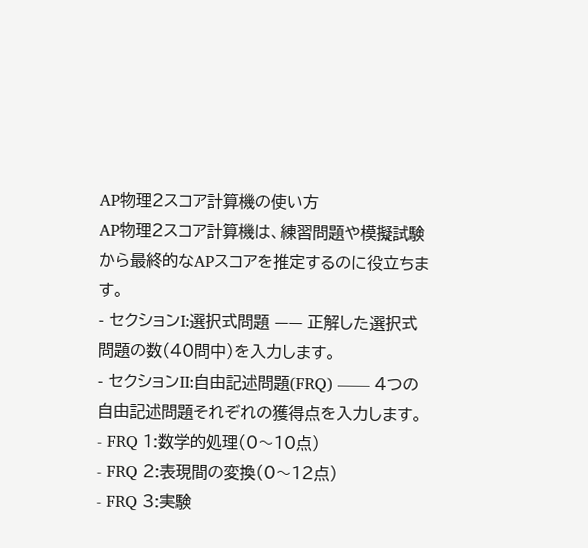AP物理2スコア計算機の使い方
AP物理2スコア計算機は、練習問題や模擬試験から最終的なAPスコアを推定するのに役立ちます。
- セクションI:選択式問題 —— 正解した選択式問題の数(40問中)を入力します。
- セクションII:自由記述問題(FRQ) —— 4つの自由記述問題それぞれの獲得点を入力します。
- FRQ 1:数学的処理(0〜10点)
- FRQ 2:表現間の変換(0〜12点)
- FRQ 3:実験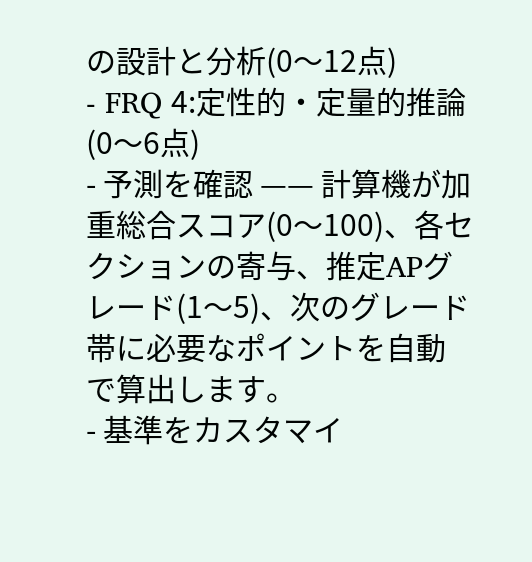の設計と分析(0〜12点)
- FRQ 4:定性的・定量的推論(0〜6点)
- 予測を確認 —— 計算機が加重総合スコア(0〜100)、各セクションの寄与、推定APグレード(1〜5)、次のグレード帯に必要なポイントを自動で算出します。
- 基準をカスタマイ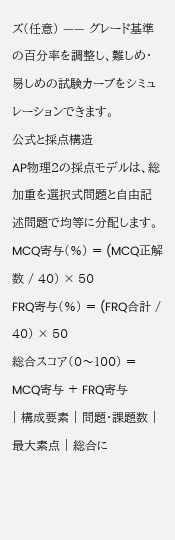ズ(任意) —— グレード基準の百分率を調整し、難しめ・易しめの試験カーブをシミュレーションできます。
公式と採点構造
AP物理2の採点モデルは、総加重を選択式問題と自由記述問題で均等に分配します。
MCQ寄与(%) = (MCQ正解数 / 40) × 50
FRQ寄与(%) = (FRQ合計 / 40) × 50
総合スコア(0〜100) = MCQ寄与 + FRQ寄与
| 構成要素 | 問題・課題数 | 最大素点 | 総合に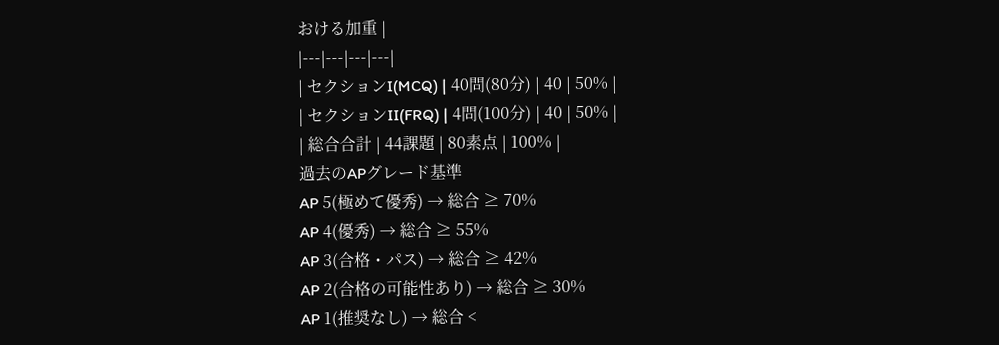おける加重 |
|---|---|---|---|
| セクションI(MCQ) | 40問(80分) | 40 | 50% |
| セクションII(FRQ) | 4問(100分) | 40 | 50% |
| 総合合計 | 44課題 | 80素点 | 100% |
過去のAPグレード基準
AP 5(極めて優秀) → 総合 ≥ 70%
AP 4(優秀) → 総合 ≥ 55%
AP 3(合格・パス) → 総合 ≥ 42%
AP 2(合格の可能性あり) → 総合 ≥ 30%
AP 1(推奨なし) → 総合 <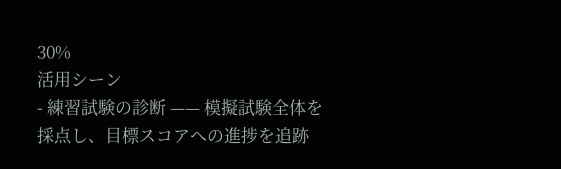30%
活用シーン
- 練習試験の診断 —— 模擬試験全体を採点し、目標スコアへの進捗を追跡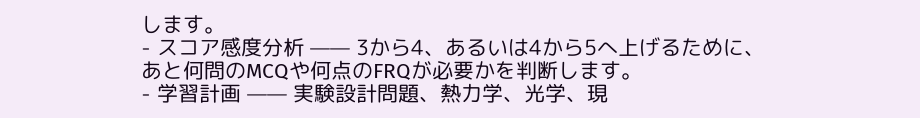します。
- スコア感度分析 —— 3から4、あるいは4から5へ上げるために、あと何問のMCQや何点のFRQが必要かを判断します。
- 学習計画 —— 実験設計問題、熱力学、光学、現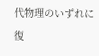代物理のいずれに復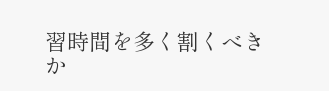習時間を多く割くべきか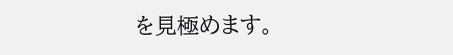を見極めます。